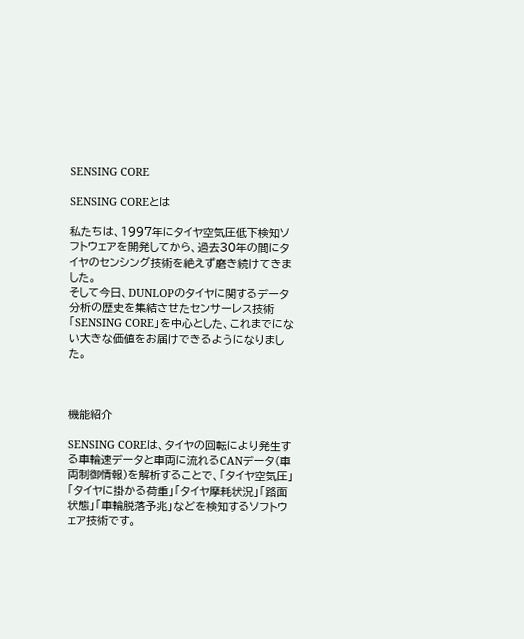SENSING CORE

SENSING COREとは

私たちは、1997年にタイヤ空気圧低下検知ソフトウェアを開発してから、過去30年の間にタイヤのセンシング技術を絶えず磨き続けてきました。
そして今日、DUNLOPのタイヤに関するデータ分析の歴史を集結させたセンサーレス技術「SENSING CORE」を中心とした、これまでにない大きな価値をお届けできるようになりました。



機能紹介

SENSING COREは、タイヤの回転により発生する車輪速データと車両に流れるCANデータ(車両制御情報)を解析することで、「タイヤ空気圧」「タイヤに掛かる荷重」「タイヤ摩耗状況」「路面状態」「車輪脱落予兆」などを検知するソフトウェア技術です。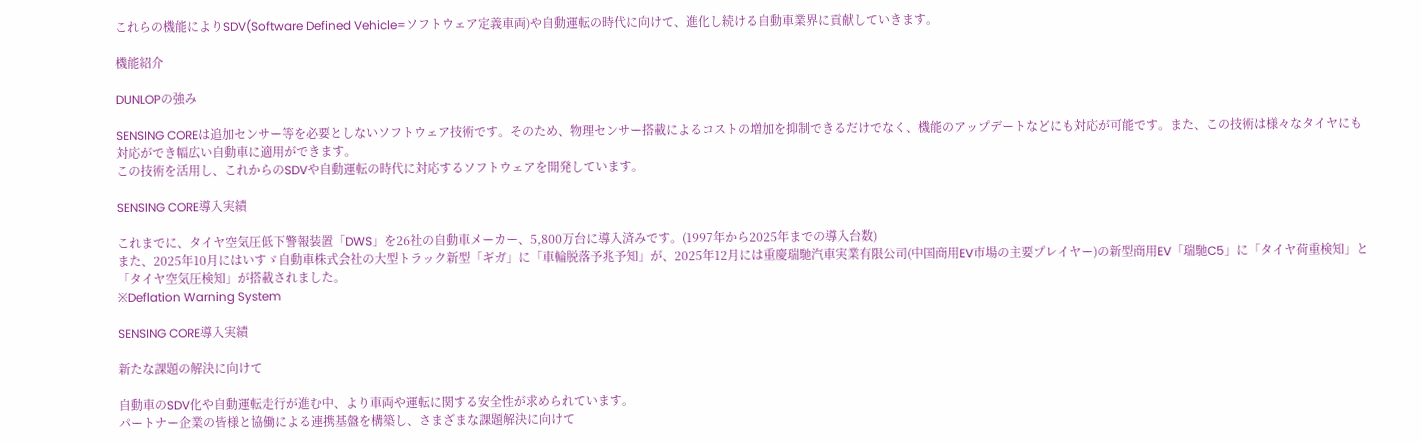これらの機能によりSDV(Software Defined Vehicle=ソフトウェア定義車両)や自動運転の時代に向けて、進化し続ける自動車業界に貢献していきます。

機能紹介

DUNLOPの強み

SENSING COREは追加センサー等を必要としないソフトウェア技術です。そのため、物理センサー搭載によるコストの増加を抑制できるだけでなく、機能のアップデートなどにも対応が可能です。また、この技術は様々なタイヤにも対応ができ幅広い自動車に適用ができます。
この技術を活用し、これからのSDVや自動運転の時代に対応するソフトウェアを開発しています。

SENSING CORE導入実績

これまでに、タイヤ空気圧低下警報装置「DWS」を26社の自動車メーカー、5,800万台に導入済みです。(1997年から2025年までの導入台数)
また、2025年10月にはいすゞ自動車株式会社の大型トラック新型「ギガ」に「車輪脱落予兆予知」が、2025年12月には重慶瑞馳汽車実業有限公司(中国商用EV市場の主要プレイヤー)の新型商用EV「瑞馳C5」に「タイヤ荷重検知」と「タイヤ空気圧検知」が搭載されました。
※Deflation Warning System

SENSING CORE導入実績

新たな課題の解決に向けて

自動車のSDV化や自動運転走行が進む中、より車両や運転に関する安全性が求められています。
パートナー企業の皆様と協働による連携基盤を構築し、さまざまな課題解決に向けて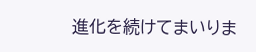進化を続けてまいりま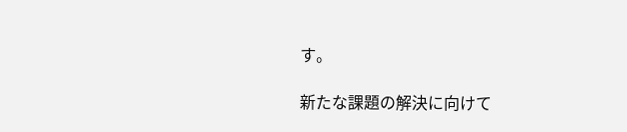す。

新たな課題の解決に向けて